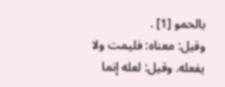بالحمو [1] .
وقيل: معناه: فليمت ولا يفعله. وقيل: لعله إنما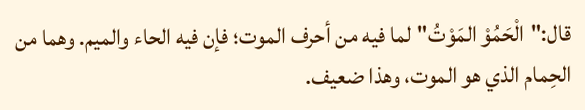قال:"الْحَمُوْ المَوْتُ"لما فيه من أحرف الموت؛ فإن فيه الحاء والميم. وهما من الحِمام الذي هو الموت، وهذا ضعيف.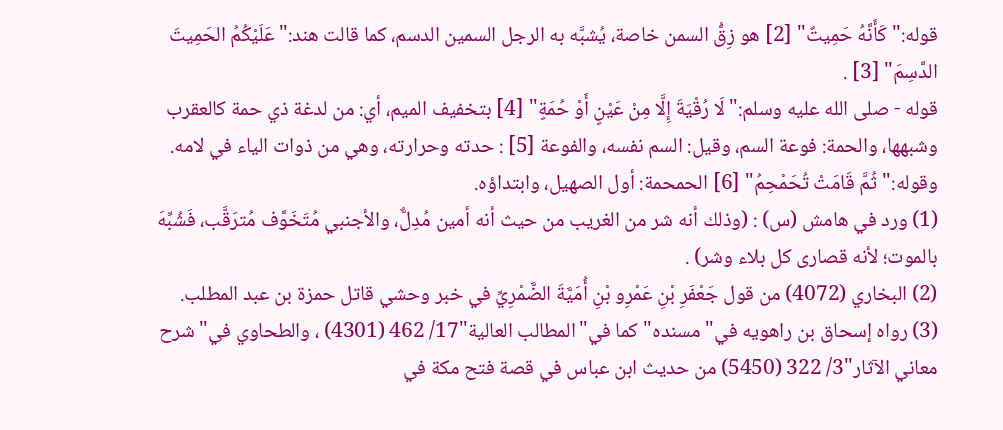قوله:"كَأَنَّهُ حَمِيتٌ" [2] هو زِقُّ السمن خاصة، يُشبَّه به الرجل السمين الدسم، كما قالت هند:"عَلَيْكُمُ الحَمِيتَ الدَّسِمَ" [3] .
قوله - صلى الله عليه وسلم:"لَا رُقْيَةَ إِلَّا مِنْ عَيْنٍ أَوْ حُمَةٍ" [4] بتخفيف الميم، أي: من لدغة ذي حمة كالعقرب وشبهها، والحمة: فوعة السم، وقيل: السم نفسه، والفوعة [5] : حدته وحرارته، وهي من ذوات الياء في لامه.
وقوله:"ثُمَّ قَامَتْ تُحَمْحِمُ" [6] الحمحمة: أول الصهيل، وابتداؤه.
(1) ورد في هامش (س) : (وذلك أنه شر من الغريب من حيث أنه أمين مُدِلٌّ، والأجنبي مُتَخَوَّف مُترَقَّب، فَشُبِّهَ بالموت؛ لأنه قصارى كل بلاء وشر) .
(2) البخاري (4072) من قول جَعْفَرِ بْنِ عَمْرِو بْنِ أُمَيَّةَ الضَّمْرِيِّ في خبر وحشي قاتل حمزة بن عبد المطلب.
(3) رواه إسحاق بن راهويه في"مسنده"كما في"المطالب العالية"17/ 462 (4301) ، والطحاوي في"شرح معاني الآثار"3/ 322 (5450) من حديث ابن عباس في قصة فتح مكة في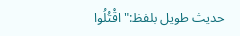حديث طويل بلفظ:"اقْتُلُوا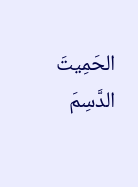الحَمِيتَ الدَّسِمَ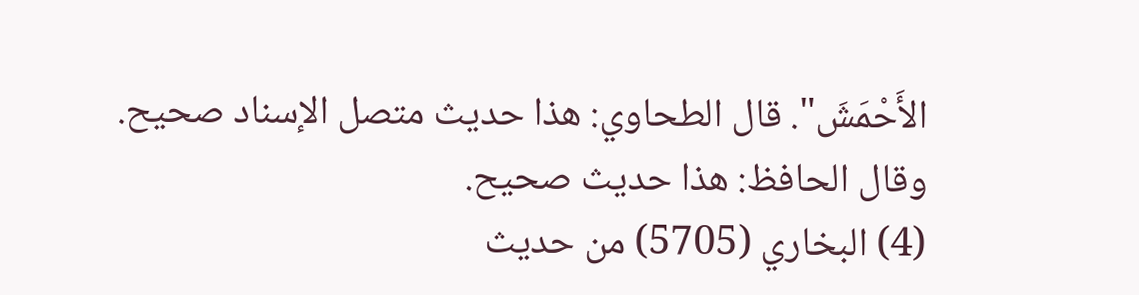الأَحْمَشَ". قال الطحاوي: هذا حديث متصل الإسناد صحيح. وقال الحافظ: هذا حديث صحيح.
(4) البخاري (5705) من حديث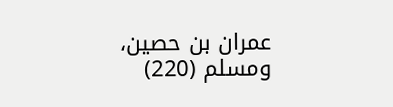عمران بن حصين، ومسلم (220)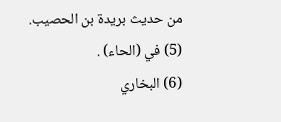من حديث بريدة بن الحصيب.
(5) في (الحاء) .
(6) البخاري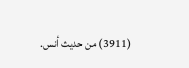(3911) من حديث أنس.